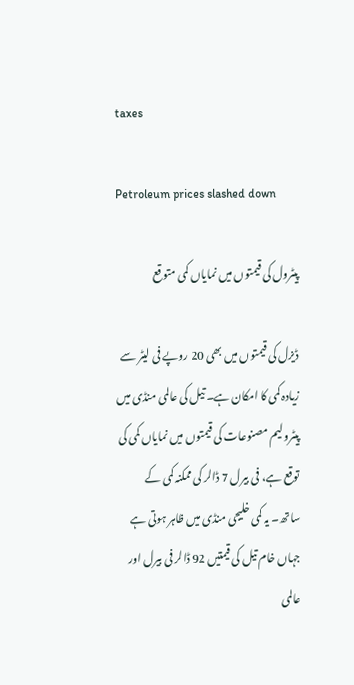taxes

Petroleum prices slashed down

پیٹرول کی قیمتوں میں نمایاں کمی متوقع

ڈیزل کی قیمتوں میں بھی 20 روپے فی لیٹر سے زیادہ کمی کا امکان ہے۔ تیل کی عالمی منڈی میں پیٹرولیم مصنوعات کی قیمتوں میں نمایاں کمی کی توقع ہے، فی بیرل 7 ڈالر کی ممکنہ کمی کے ساتھ۔ یہ کمی خلیجی منڈی میں ظاہر ہوتی ہے جہاں خام تیل کی قیمتیں 92 ڈالر فی بیرل اور عالمی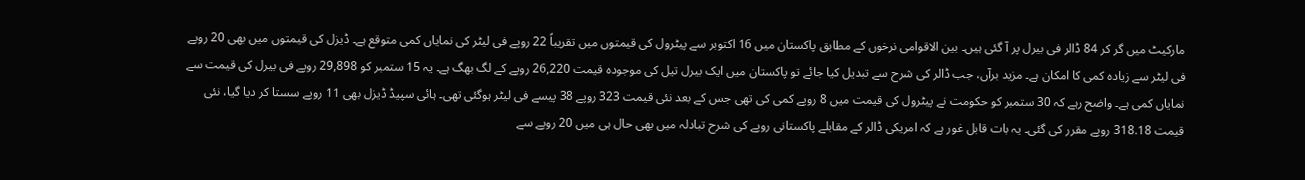مارکیٹ میں گر کر 84 ڈالر فی بیرل پر آ گئی ہیں۔ بین الاقوامی نرخوں کے مطابق پاکستان میں 16 اکتوبر سے پیٹرول کی قیمتوں میں تقریباً 22 روپے فی لیٹر کی نمایاں کمی متوقع ہے۔ ڈیزل کی قیمتوں میں بھی 20 روپے فی لیٹر سے زیادہ کمی کا امکان ہے۔ مزید برآں، جب ڈالر کی شرح سے تبدیل کیا جائے تو پاکستان میں ایک بیرل تیل کی موجودہ قیمت 26,220 روپے کے لگ بھگ ہے۔ یہ 15 ستمبر کو 29,898 روپے فی بیرل کی قیمت سے نمایاں کمی ہے۔ واضح رہے کہ 30 ستمبر کو حکومت نے پیٹرول کی قیمت میں 8 روپے کمی کی تھی جس کے بعد نئی قیمت 323 روپے 38 پیسے فی لیٹر ہوگئی تھی۔ ہائی سپیڈ ڈیزل بھی 11 روپے سستا کر دیا گیا، نئی قیمت 318.18 روپے مقرر کی گئی۔ یہ بات قابل غور ہے کہ امریکی ڈالر کے مقابلے پاکستانی روپے کی شرح تبادلہ میں بھی حال ہی میں 20 روپے سے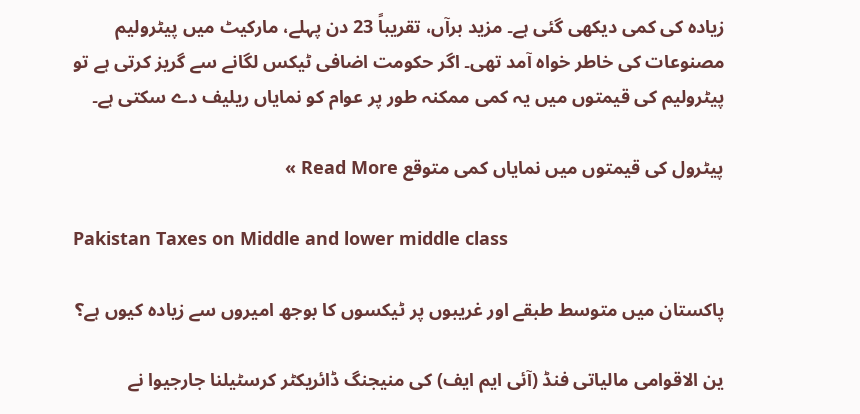زیادہ کی کمی دیکھی گئی ہے۔ مزید برآں، تقریباً 23 دن پہلے، مارکیٹ میں پیٹرولیم مصنوعات کی خاطر خواہ آمد تھی۔ اگر حکومت اضافی ٹیکس لگانے سے گریز کرتی ہے تو پیٹرولیم کی قیمتوں میں یہ کمی ممکنہ طور پر عوام کو نمایاں ریلیف دے سکتی ہے۔

پیٹرول کی قیمتوں میں نمایاں کمی متوقع Read More »

Pakistan Taxes on Middle and lower middle class

پاکستان میں متوسط طبقے اور غریبوں پر ٹیکسوں کا بوجھ امیروں سے زیادہ کیوں ہے؟

ین الاقوامی مالیاتی فنڈ (آئی ایم ایف) کی منیجنگ ڈائریکٹر کرسٹیلنا جارجیوا نے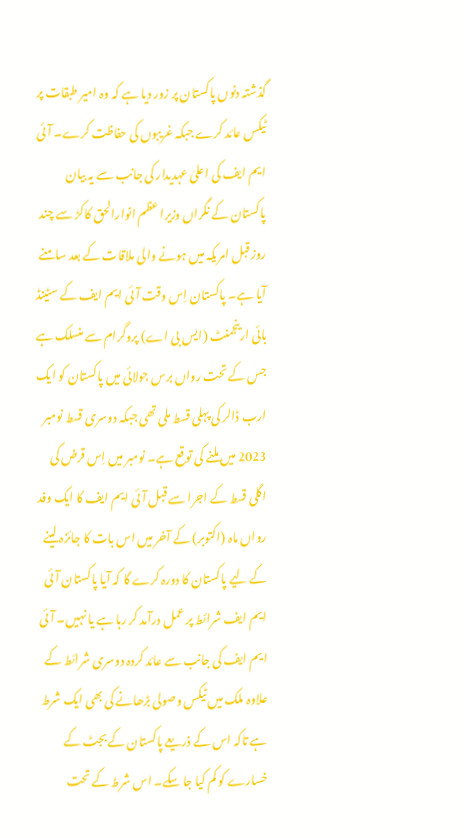گذشتہ دنوں پاکستان پر زور دیا ہے کہ وہ امیر طبقات پر ٹیکس عائد کرے جبکہ غریبوں کی حفاظت کرے۔ آئی ایم ایف کی اعلیٰ عہدیدار کی جانب سے یہ بیان پاکستان کے نگراں وزیرا عظم انوارالحق کاکڑ سے چند روز قبل امریکہ میں ہونے والی ملاقات کے بعد سامنے آیا ہے۔ پاکستان اِس وقت آئی ایم ایف کے سٹینڈ بائی ارینجمنٹ (ایس بی اے) پروگرام سے منسلک ہے جس کے تحت رواں برس جولائی میں پاکستان کو ایک ارب ڈالر کی پہلی قسط ملی تھی جبکہ دوسری قسط نومبر 2023 میں ملنے کی توقع ہے۔ نومبر میں اِس قرض کی اگلی قسط کے اجرا سے قبل آئی ایم ایف کا ایک وفد رواں ماہ (اکتوبر) کے آخر میں اس بات کا جائزہ لینے کے لیے پاکستان کا دورہ کرے گا کہ آیا پاکستان آئی ایم ایف شرائط پر عمل درآمد کر رہا ہے یا نہیں۔ آئی ایم ایف کی جانب سے عائد کردہ دوسری شرائط کے علاوہ ملک میں ٹیکس وصولی بڑھانے کی بھی ایک شرط ہے تاکہ اس کے ذریعے پاکستان کے بجٹ کے خسارے کو کم کیا جا سکے۔ اس شرط کے تحت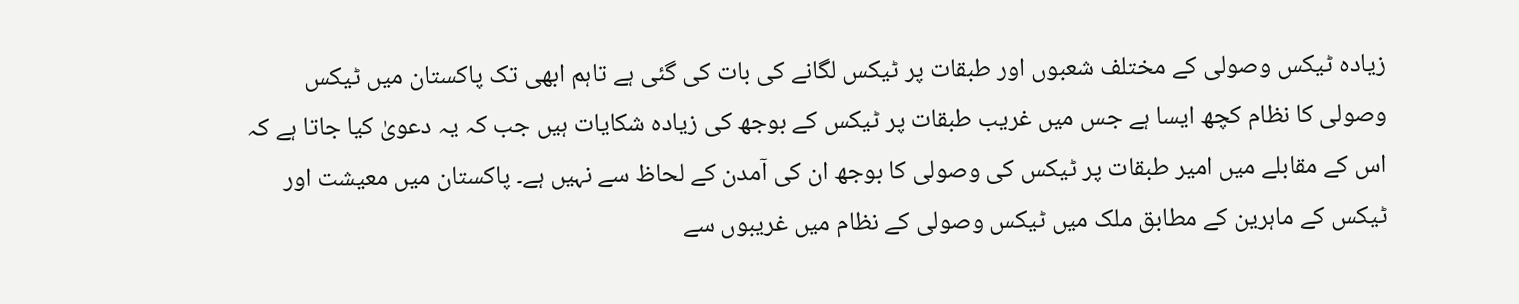زیادہ ٹیکس وصولی کے مختلف شعبوں اور طبقات پر ٹیکس لگانے کی بات کی گئی ہے تاہم ابھی تک پاکستان میں ٹیکس وصولی کا نظام کچھ ایسا ہے جس میں غریب طبقات پر ٹیکس کے بوجھ کی زیادہ شکایات ہیں جب کہ یہ دعویٰ کیا جاتا ہے کہ اس کے مقابلے میں امیر طبقات پر ٹیکس کی وصولی کا بوجھ ان کی آمدن کے لحاظ سے نہیں ہے۔ پاکستان میں معیشت اور ٹیکس کے ماہرین کے مطابق ملک میں ٹیکس وصولی کے نظام میں غریبوں سے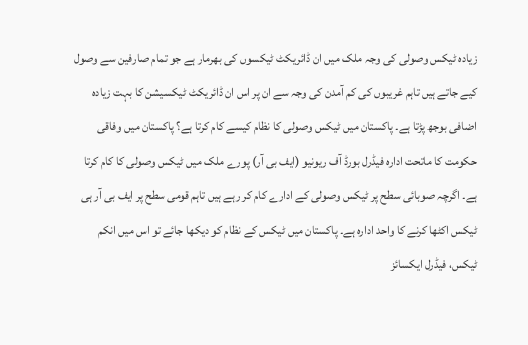زیادہ ٹیکس وصولی کی وجہ ملک میں ان ڈائریکٹ ٹیکسوں کی بھرمار ہے جو تمام صارفین سے وصول کیے جاتے ہیں تاہم غریبوں کی کم آمدن کی وجہ سے ان پر اس ان ڈائریکٹ ٹیکسیشن کا بہت زیادہ اضافی بوجھ پڑتا ہے۔ پاکستان میں ٹیکس وصولی کا نظام کیسے کام کرتا ہے؟ پاکستان میں وفاقی حکومت کا ماتحت ادارہ فیڈرل بورڈ آف ریونیو (ایف بی آر) پورے ملک میں ٹیکس وصولی کا کام کرتا ہے۔ اگرچہ صوبائی سطح پر ٹیکس وصولی کے ادارے کام کر رہے ہیں تاہم قومی سطح پر ایف بی آر ہی ٹیکس اکٹھا کرنے کا واحد ادارہ ہے۔ پاکستان میں ٹیکس کے نظام کو دیکھا جائے تو اس میں انکم ٹیکس، فیڈرل ایکسائز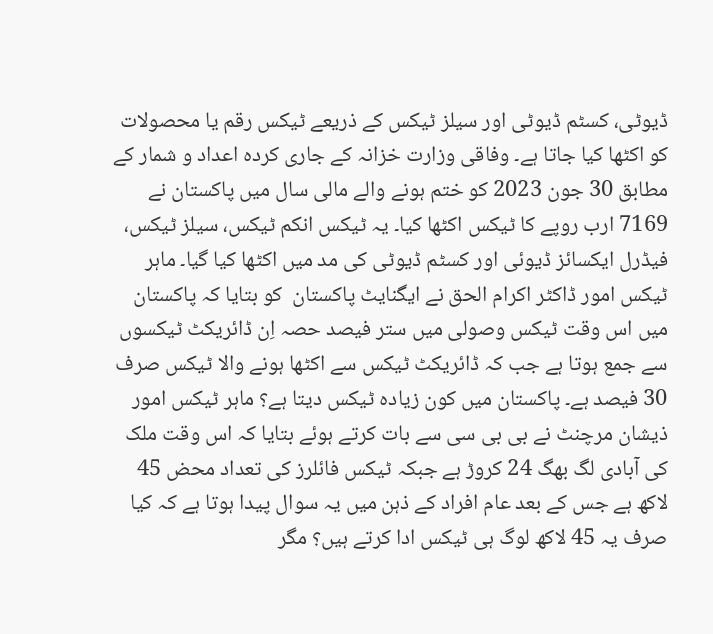ڈیوٹی، کسٹم ڈیوٹی اور سیلز ٹیکس کے ذریعے ٹیکس رقم یا محصولات کو اکٹھا کیا جاتا ہے۔ وفاقی وزارت خزانہ کے جاری کردہ اعداد و شمار کے مطابق 30 جون 2023 کو ختم ہونے والے مالی سال میں پاکستان نے 7169 ارب روپے کا ٹیکس اکٹھا کیا۔ یہ ٹیکس انکم ٹیکس، سیلز ٹیکس، فیڈرل ایکسائز ڈیوئی اور کسٹم ڈیوٹی کی مد میں اکٹھا کیا گیا۔ ماہر ٹیکس امور ڈاکٹر اکرام الحق نے ایگنایٹ پاکستان  کو بتایا کہ پاکستان میں اس وقت ٹیکس وصولی میں ستر فیصد حصہ اِن ڈائریکٹ ٹیکسوں سے جمع ہوتا ہے جب کہ ڈائریکٹ ٹیکس سے اکٹھا ہونے والا ٹیکس صرف 30 فیصد ہے۔ پاکستان میں کون زیادہ ٹیکس دیتا ہے؟ ماہر ٹیکس امور ذیشان مرچنٹ نے بی بی سی سے بات کرتے ہوئے بتایا کہ اس وقت ملک کی آبادی لگ بھگ 24 کروڑ ہے جبکہ ٹیکس فائلرز کی تعداد محض 45 لاکھ ہے جس کے بعد عام افراد کے ذہن میں یہ سوال پیدا ہوتا ہے کہ کیا صرف یہ 45 لاکھ لوگ ہی ٹیکس ادا کرتے ہیں؟ مگر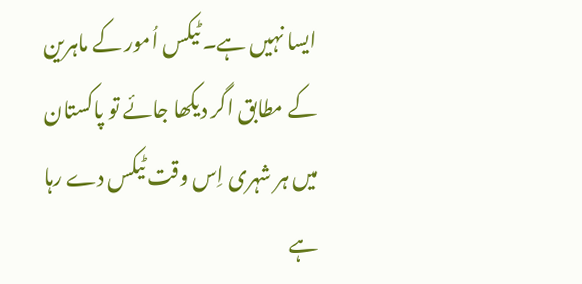ایسا نہیں ہے۔ ٹیکس اُمور کے ماہرین کے مطابق اگر دیکھا جائے تو پاکستان میں ہر شہری اِس وقت ٹیکس دے رہا ہے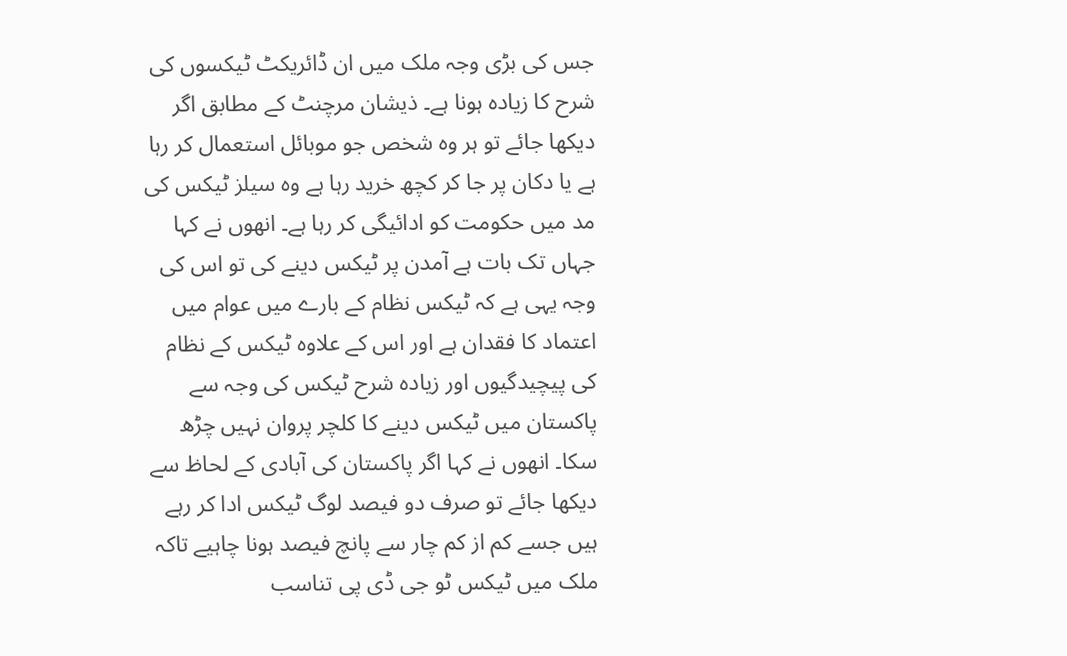جس کی بڑی وجہ ملک میں ان ڈائریکٹ ٹیکسوں کی شرح کا زیادہ ہونا ہے۔ ذیشان مرچنٹ کے مطابق اگر دیکھا جائے تو ہر وہ شخص جو موبائل استعمال کر رہا ہے یا دکان پر جا کر کچھ خرید رہا ہے وہ سیلز ٹیکس کی مد میں حکومت کو ادائیگی کر رہا ہے۔ انھوں نے کہا جہاں تک بات ہے آمدن پر ٹیکس دینے کی تو اس کی وجہ یہی ہے کہ ٹیکس نظام کے بارے میں عوام میں اعتماد کا فقدان ہے اور اس کے علاوہ ٹیکس کے نظام کی پیچیدگیوں اور زیادہ شرح ٹیکس کی وجہ سے پاکستان میں ٹیکس دینے کا کلچر پروان نہیں چڑھ سکا۔ انھوں نے کہا اگر پاکستان کی آبادی کے لحاظ سے دیکھا جائے تو صرف دو فیصد لوگ ٹیکس ادا کر رہے ہیں جسے کم از کم چار سے پانچ فیصد ہونا چاہیے تاکہ ملک میں ٹیکس ٹو جی ڈی پی تناسب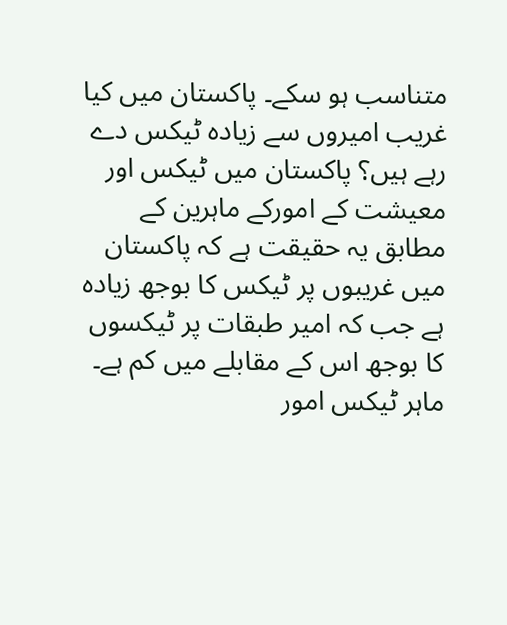متناسب ہو سکے۔ پاکستان میں کیا غریب امیروں سے زیادہ ٹیکس دے رہے ہیں؟ پاکستان میں ٹیکس اور معیشت کے امورکے ماہرین کے مطابق یہ حقیقت ہے کہ پاکستان میں غریبوں پر ٹیکس کا بوجھ زیادہ ہے جب کہ امیر طبقات پر ٹیکسوں کا بوجھ اس کے مقابلے میں کم ہے۔ ماہر ٹیکس امور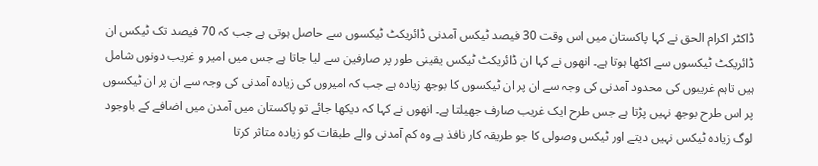ڈاکٹر اکرام الحق نے کہا پاکستان میں اس وقت 30 فیصد ٹیکس آمدنی ڈائریکٹ ٹیکسوں سے حاصل ہوتی ہے جب کہ 70 فیصد تک ٹیکس ان ڈائریکٹ ٹیکسوں سے اکٹھا ہوتا ہے۔ انھوں نے کہا ان ڈائریکٹ ٹیکس یقینی طور پر صارفین سے لیا جاتا ہے جس میں امیر و غریب دونوں شامل ہیں تاہم غریبوں کی محدود آمدنی کی وجہ سے ان پر ان ٹیکسوں کا بوجھ زیادہ ہے جب کہ امیروں کی زیادہ آمدنی کی وجہ سے ان پر ان ٹیکسوں پر اس طرح بوجھ نہیں پڑتا ہے جس طرح ایک غریب صارف جھیلتا ہے۔ انھوں نے کہا کہ دیکھا جائے تو پاکستان میں آمدن میں اضافے کے باوجود لوگ زیادہ ٹیکس نہیں دیتے اور ٹیکس وصولی کا جو طریقہ کار نافذ ہے وہ کم آمدنی والے طبقات کو زیادہ متاثر کرتا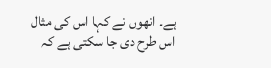ہے۔ انھوں نے کہا اس کی مثال اس طرح دی جا سکتی ہے کہ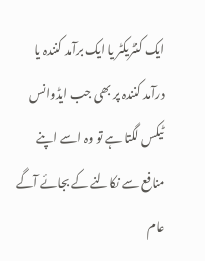ایک کنٹریکٹر یا ایک برآمد کنندہ یا درآمد کنندہ پر بھی جب ایڈوانس ٹیکس لگتا ہے تو وہ اسے اپنے منافع سے نکالنے کے بجائے آگے عام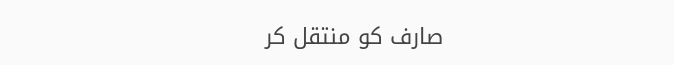صارف کو منتقل کر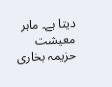دیتا ہے۔ ماہر معیشت حزیمہ بخاری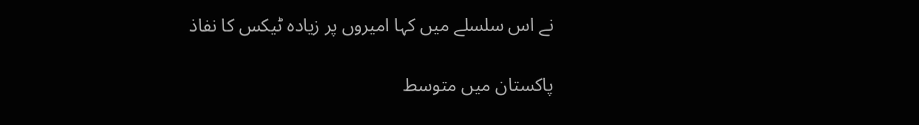نے اس سلسلے میں کہا امیروں پر زیادہ ٹیکس کا نفاذ

پاکستان میں متوسط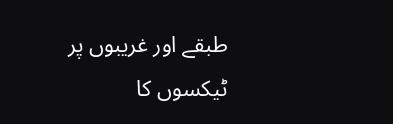طبقے اور غریبوں پر ٹیکسوں کا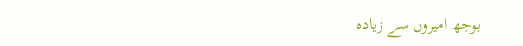بوجھ امیروں سے زیادہ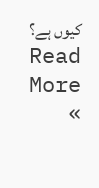کیوں ہے؟ Read More »